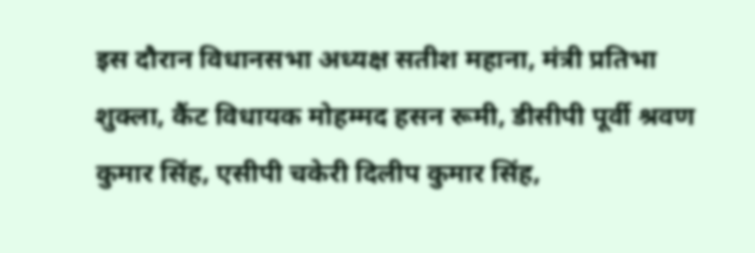इस दौरान विधानसभा अध्यक्ष सतीश महाना, मंत्री प्रतिभा शुक्ला, कैंट विधायक मोहम्मद हसन रूमी, डीसीपी पूर्वी श्रवण कुमार सिंह, एसीपी चकेरी दिलीप कुमार सिंह,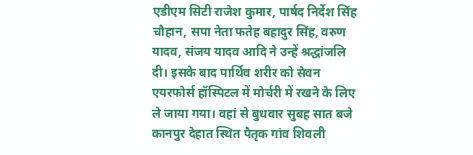एडीएम सिटी राजेश कुमार, पार्षद निर्देश सिंह चौहान, सपा नेता फतेह बहादुर सिंह, वरुण यादव, संजय यादव आदि ने उन्हें श्रद्धांजलि दी। इसके बाद पार्थिव शरीर को सेवन एयरफोर्स हॉस्पिटल में मोर्चरी में रखने के लिए ले जाया गया। वहां से बुधवार सुबह सात बजे कानपुर देहात स्थित पैतृक गांव शिवली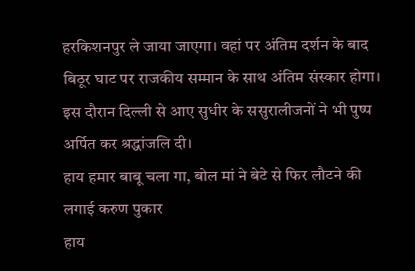हरकिशनपुर ले जाया जाएगा। वहां पर अंतिम दर्शन के बाद बिठूर घाट पर राजकीय सम्मान के साथ अंतिम संस्कार होगा। इस दौरान दिल्ली से आए सुधीर के ससुरालीजनों ने भी पुष्प अर्पित कर श्रद्धांजलि दी।
हाय हमार बाबू चला गा, बोल मां ने बेटे से फिर लौटने की लगाई करुण पुकार
हाय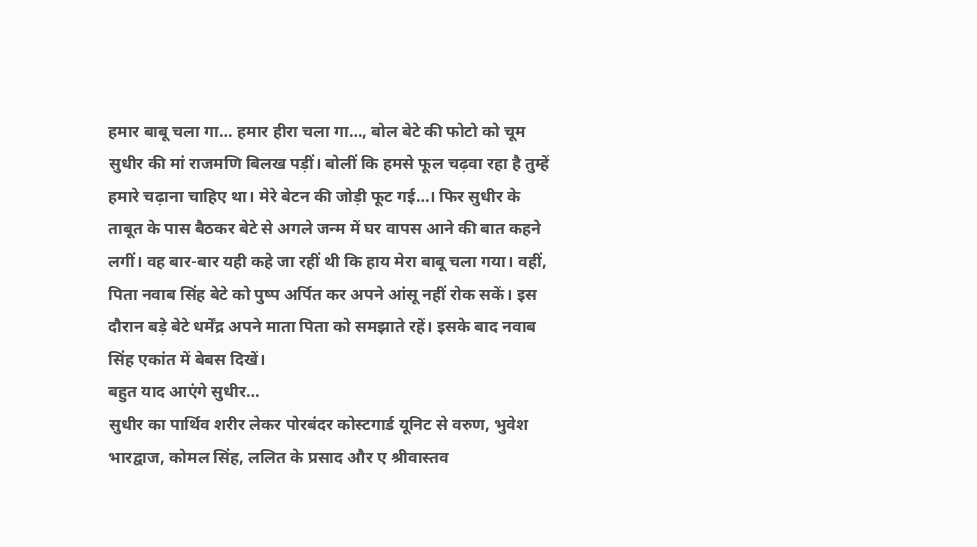हमार बाबू चला गा… हमार हीरा चला गा…, बोल बेटे की फोटो को चूम सुधीर की मां राजमणि बिलख पड़ीं। बोलीं कि हमसे फूल चढ़वा रहा है तुम्हें हमारे चढ़ाना चाहिए था। मेरे बेटन की जोड़ी फूट गई…। फिर सुधीर के ताबूत के पास बैठकर बेटे से अगले जन्म में घर वापस आने की बात कहने लगीं। वह बार-बार यही कहे जा रहीं थी कि हाय मेरा बाबू चला गया। वहीं, पिता नवाब सिंह बेटे को पुष्प अर्पित कर अपने आंसू नहीं रोक सकें। इस दौरान बड़े बेटे धर्मेंद्र अपने माता पिता को समझाते रहें। इसके बाद नवाब सिंह एकांत में बेबस दिखें।
बहुत याद आएंगे सुधीर…
सुधीर का पार्थिव शरीर लेकर पोरबंदर कोस्टगार्ड यूनिट से वरुण, भुवेश भारद्वाज, कोमल सिंह, ललित के प्रसाद और ए श्रीवास्तव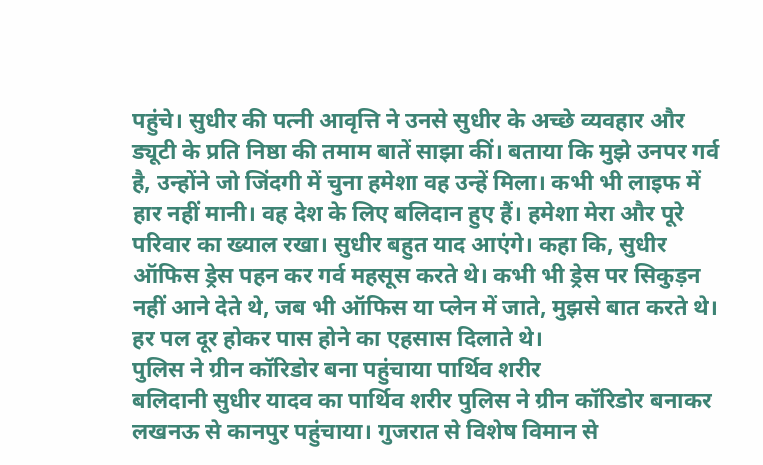पहुंचे। सुधीर की पत्नी आवृत्ति ने उनसे सुधीर के अच्छे व्यवहार और ड्यूटी के प्रति निष्ठा की तमाम बातें साझा कीं। बताया कि मुझे उनपर गर्व है, उन्होंने जो जिंदगी में चुना हमेशा वह उन्हें मिला। कभी भी लाइफ में हार नहीं मानी। वह देश के लिए बलिदान हुए हैं। हमेशा मेरा और पूरे परिवार का ख्याल रखा। सुधीर बहुत याद आएंगे। कहा कि, सुधीर ऑफिस ड्रेस पहन कर गर्व महसूस करते थे। कभी भी ड्रेस पर सिकुड़न नहीं आने देते थे, जब भी ऑफिस या प्लेन में जाते, मुझसे बात करते थे। हर पल दूर होकर पास होने का एहसास दिलाते थे।
पुलिस ने ग्रीन कॉरिडोर बना पहुंचाया पार्थिव शरीर
बलिदानी सुधीर यादव का पार्थिव शरीर पुलिस ने ग्रीन कॉरिडोर बनाकर लखनऊ से कानपुर पहुंचाया। गुजरात से विशेष विमान से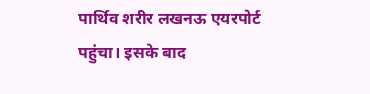पार्थिव शरीर लखनऊ एयरपोर्ट पहुंचा। इसके बाद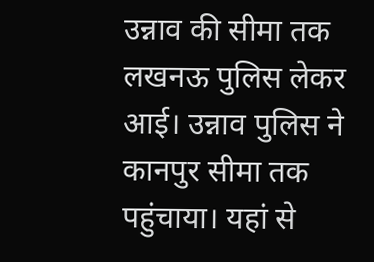उन्नाव की सीमा तक लखनऊ पुलिस लेकर आई। उन्नाव पुलिस ने कानपुर सीमा तक पहुंचाया। यहां से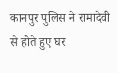कानपुर पुलिस ने रामादेवी से होते हुए घर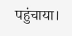पहुंचाया।